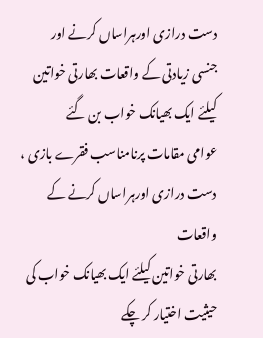دست درازی اورہراساں کرنے اور
جنسی زیادتی کے واقعات بھارتی خواتین کیلئے ایک بھیانک خواب بن گئے
عوامی مقامات پرنامناسب فقرے بازی ، دست درازی اورہراساں کرنے کے واقعات
بھارتی خواتین کیلئے ایک بھیانک خواب کی حیثیت اختیار کر چکے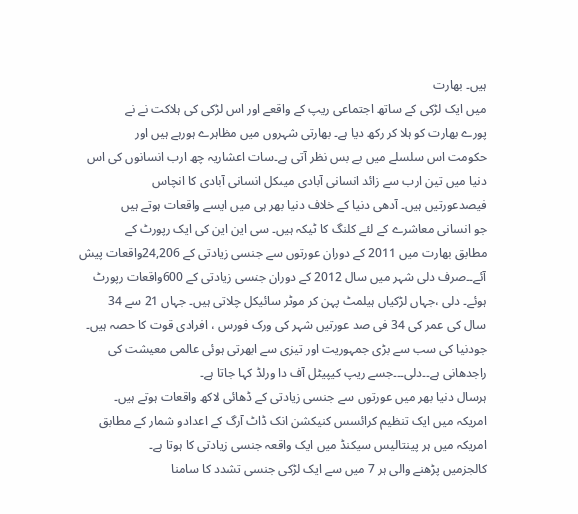ہیں۔ بھارت
میں ایک لڑکی کے ساتھ اجتماعی ریپ کے واقعے اور اس لڑکی کی ہلاکت نے نے
پورے بھارت کو ہلا کر رکھ دیا ہے۔ بھارتی شہروں میں مظاہرے ہورہے ہیں اور
حکومت اس سلسلے میں بے بس نظر آتی ہے۔سات اعشاریہ چھ ارب انسانوں کی اس
دنیا میں تین ارب سے زائد انسانی آبادی میںکل انسانی آبادی کا انچاس
فیصدعورتیں ہیں۔ آدھی دنیا کے خلاف دنیا بھر ہی میں ایسے واقعات ہوتے ہیں
جو انسانی معاشرے کے لئے کلنگ کا ٹیکہ ہیں۔ سی این این کی ایک رپورٹ کے
مطابق بھارت میں 2011 کے دوران عورتوں سے جنسی زیادتی کے 24,206واقعات پیش
آئے۔۔صرف دلی شہر میں سال 2012 کے دوران جنسی زیادتی کے 600واقعات رپورٹ
ہوئے۔ دلی ،جہاں لڑکیاں ہیلمٹ پہن کر موٹر سائیکل چلاتی ہیں۔ جہاں 21 سے 34
سال کی عمر کی 34 فی صد عورتیں شہر کی ورک فورس ، افرادی قوت کا حصہ ہیں۔
جودنیا کی سب سے بڑی جمہوریت اور تیزی سے ابھرتی ہوئی عالمی معیشت کی
راجدھانی ہے۔۔دلی۔۔۔جسے ریپ کیپیٹل آف دا ورلڈ کہا جاتا ہے۔
ہرسال دنیا بھر میں عورتوں سے جنسی زیادتی کے ڈھائی لاکھ واقعات ہوتے ہیں۔
امریکہ میں ایک تنظیم کرائسس کنیکشن انک ڈاٹ آرگ کے اعدادو شمار کے مطابق
امریکہ میں ہر پینتالیس سیکنڈ میں ایک واقعہ جنسی زیادتی کا ہوتا ہے۔
کالجزمیں پڑھنے والی ہر 7 میں سے ایک لڑکی جنسی تشدد کا سامنا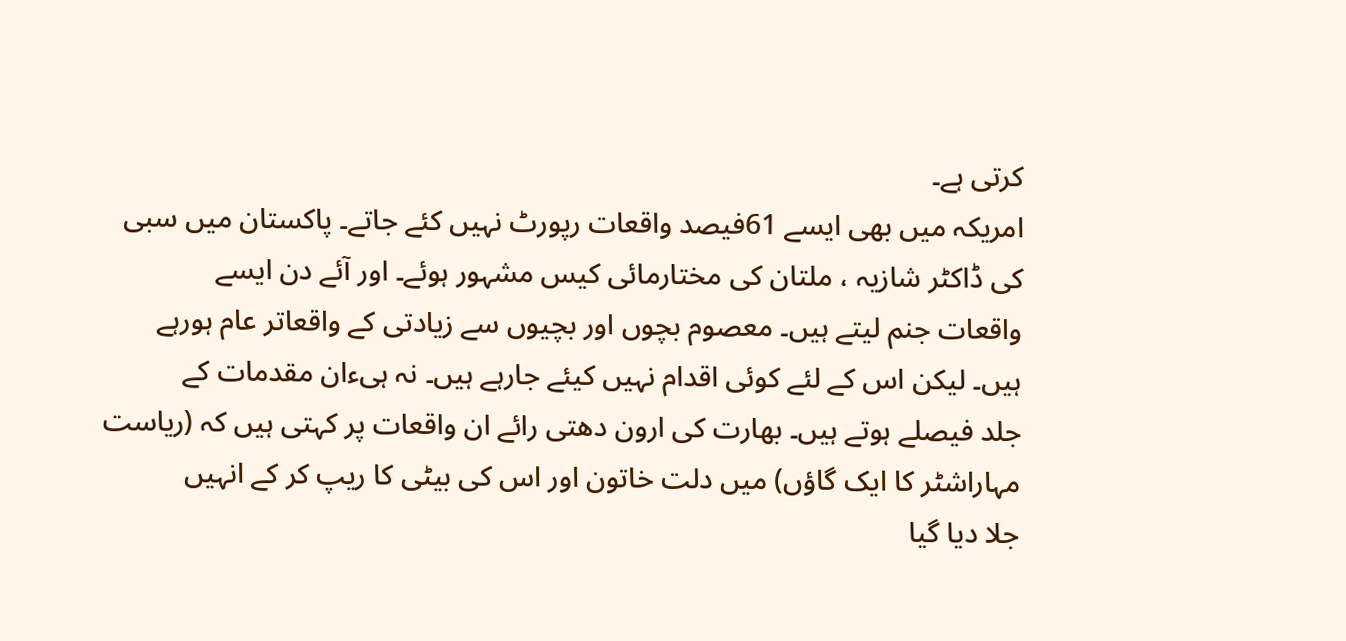کرتی ہے۔
امریکہ میں بھی ایسے 61فیصد واقعات رپورٹ نہیں کئے جاتے۔ پاکستان میں سبی
کی ڈاکٹر شازیہ ، ملتان کی مختارمائی کیس مشہور ہوئے۔ اور آئے دن ایسے
واقعات جنم لیتے ہیں۔ معصوم بچوں اور بچیوں سے زیادتی کے واقعاتر عام ہورہے
ہیں۔ لیکن اس کے لئے کوئی اقدام نہیں کیئے جارہے ہیں۔ نہ ہیءان مقدمات کے
جلد فیصلے ہوتے ہیں۔ بھارت کی ارون دھتی رائے ان واقعات پر کہتی ہیں کہ (ریاست
مہاراشٹر کا ایک گاؤں) میں دلت خاتون اور اس کی بیٹی کا ریپ کر کے انہیں
جلا دیا گیا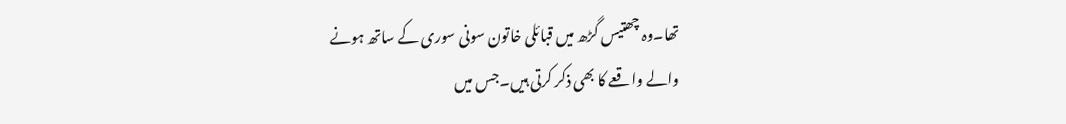تھا۔وہ چھتیس گڑھ میں قبائلی خاتون سونی سوری کے ساتھ ہونے
والے واقعے کا بھی ذکر کرتی ہیں۔جس میں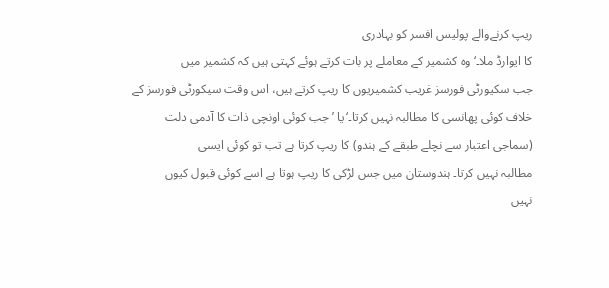ریپ کرنےوالے پولیس افسر کو بہادری
کا ایوارڈ ملا۔‘وہ کشمیر کے معاملے پر بات کرتے ہوئے کہتی ہیں کہ کشمیر میں
جب سکیورٹی فورسز غریب کشمیریوں کا ریپ کرتے ہیں، اس وقت سیکورٹی فورسز کے
خلاف کوئی پھانسی کا مطالبہ نہیں کرتا۔‘یا ’جب کوئی اونچی ذات کا آدمی دلت
(سماجی اعتبار سے نچلے طبقے کے ہندو) کا ریپ کرتا ہے تب تو کوئی ایسی
مطالبہ نہیں کرتا۔ ہندوستان میں جس لڑکی کا ریپ ہوتا ہے اسے کوئی قبول کیوں
نہیں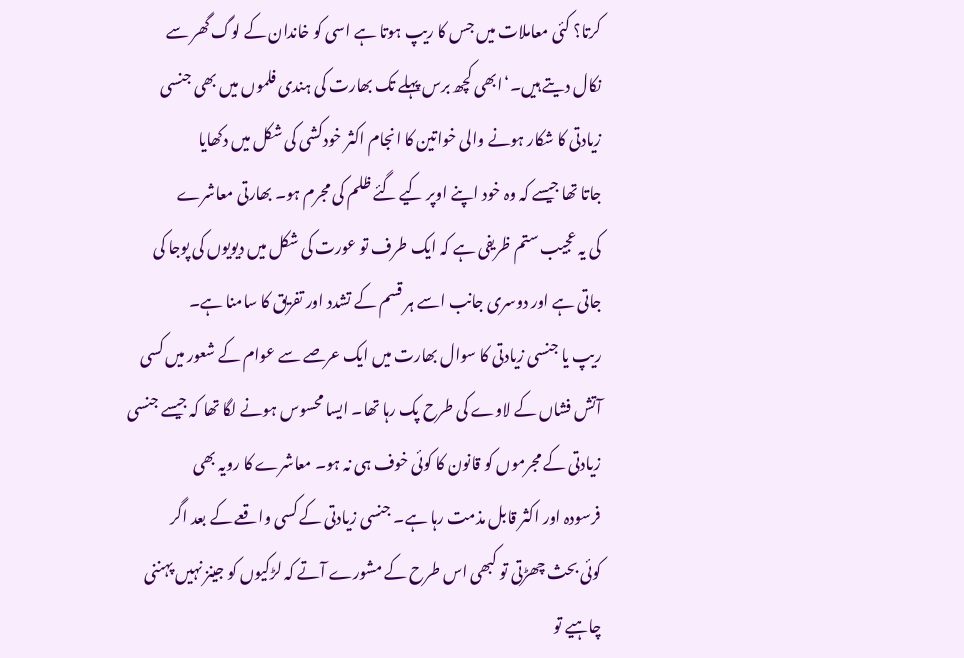کرتا؟ کئی معاملات میں جس کا ریپ ہوتا ہے اسی کو خاندان کے لوگ گھر سے
نکال دیتے ہیں۔‘ابھی کچھ برس پہلے تک بھارت کی ہندی فلموں میں بھی جنسی
زیادتی کا شکار ہونے والی خواتین کا انجام اکثر خودکشی کی شکل میں دکھایا
جاتا تھا جیسے کہ وہ خود اپنے اوپر کیے گئے ظلم کی مجرم ہو۔ بھارتی معاشرے
کی یہ عجیب ستم ظریفی ہے کہ ایک طرف تو عورت کی شکل میں دیویوں کی پوجا کی
جاتی ہے اور دوسری جانب اسے ہر قسم کے تشدد اور تفریق کا سامنا ہے۔
ریپ یا جنسی زیادتی کا سوال بھارت میں ایک عرصے سے عوام کے شعور میں کسی
آتش فشاں کے لاوے کی طرح پک رہا تھا۔ ایسا محسوس ہونے لگا تھا کہ جیسے جنسی
زیادتی کے مجرموں کو قانون کا کوئی خوف ہی نہ ہو۔ معاشرے کا رویہ بھی
فرسودہ اور اکثر قابل مذمت رہا ہے۔ جنسی زیادتی کے کسی واقعے کے بعد اگر
کوئی بحث چھڑتی تو کبھی اس طرح کے مشورے آتے کہ لڑکیوں کو جینز نہیں پہننی
چاہیے تو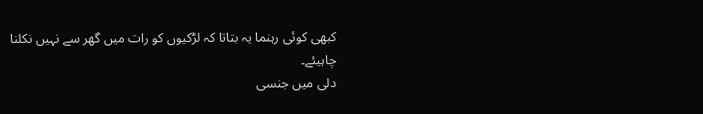کبھی کوئی رہنما یہ بتاتا کہ لڑکیوں کو رات میں گھر سے نہیں نکلنا
چاہیئے۔
دلی میں جنسی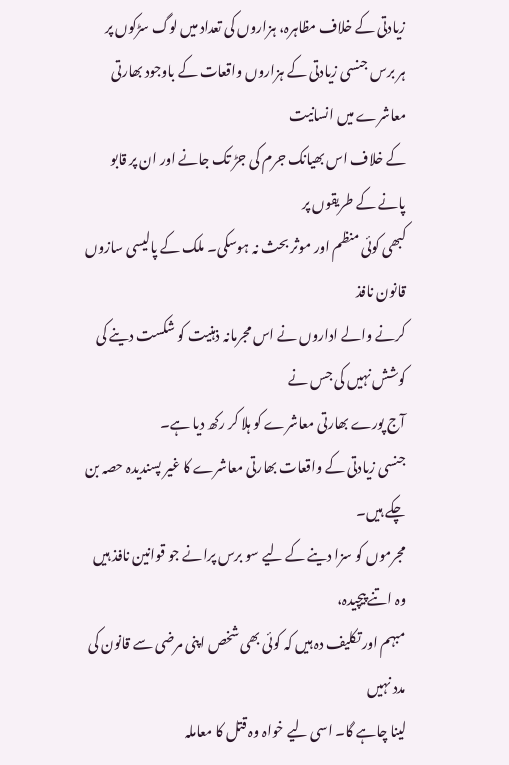زیادتی کے خلاف مظاہرہ، ہزاروں کی تعداد میں لوگ سڑکوں پر
ہر برس جنسی زیادتی کے ہزاروں واقعات کے باوجود بھارتی معاشرے میں انسانیت
کے خلاف اس بھیانک جرم کی جڑ تک جانے اور ان پر قابو پانے کے طریقوں پر
کبھی کوئی منظم اور موثر بحث نہ ہوسکی۔ ملک کے پالیسی سازوں قانون نافذ
کرنے والے اداروں نے اس مجرمانہ ذہنیت کو شکست دینے کی کوشش نہیں کی جس نے
آج پورے بھارتی معاشرے کو ہلا کر رکھ دیا ہے۔
جنسی زیادتی کے واقعات بھارتی معاشرے کا غیر پسندیدہ حصہ بن چکے ہیں۔
مجرموں کو سزا دینے کے لیے سو برس پرانے جو قوانین نافذ ہیں وہ اتنے پیچیدہ،
مبہم اور تکلیف دہ ہیں کہ کوئی بھی شخص اپنی مرضی سے قانون کی مدد نہیں
لینا چاہے گا۔ اسی لیے خواہ وہ قتل کا معاملہ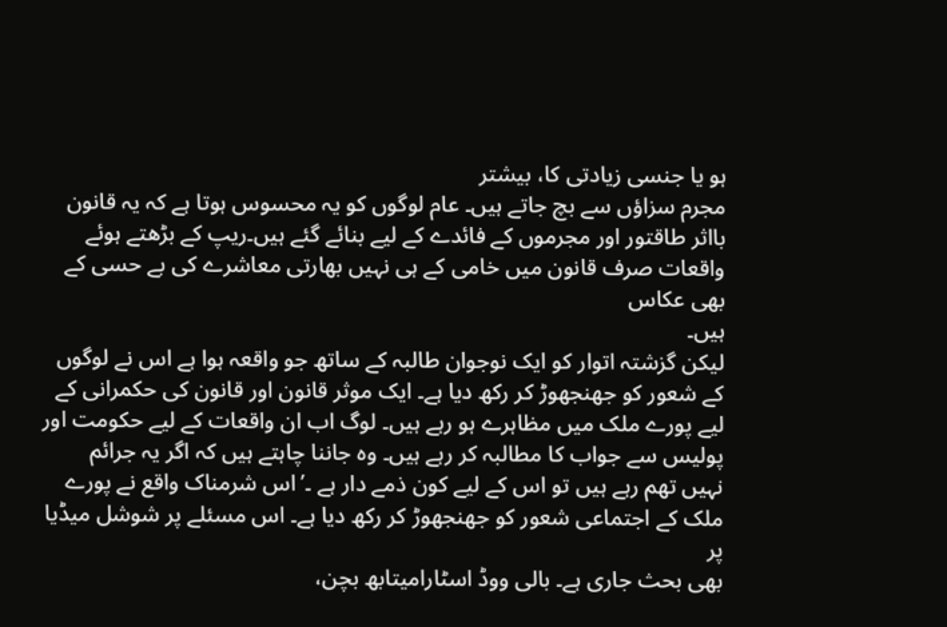ہو یا جنسی زیادتی کا، بیشتر
مجرم سزاؤں سے بچ جاتے ہیں۔ عام لوگوں کو یہ محسوس ہوتا ہے کہ یہ قانون
بااثر طاقتور اور مجرموں کے فائدے کے لیے بنائے گئے ہیں۔ریپ کے بڑھتے ہوئے
واقعات صرف قانون میں خامی کے ہی نہیں بھارتی معاشرے کی بے حسی کے بھی عکاس
ہیں۔
لیکن گزشتہ اتوار کو ایک نوجوان طالبہ کے ساتھ جو واقعہ ہوا ہے اس نے لوگوں
کے شعور کو جھنجھوڑ کر رکھ دیا ہے۔ ایک موثر قانون اور قانون کی حکمرانی کے
لیے پورے ملک میں مظاہرے ہو رہے ہیں۔ لوگ اب ان واقعات کے لیے حکومت اور
پولیس سے جواب کا مطالبہ کر رہے ہیں۔ وہ جاننا چاہتے ہیں کہ اگر یہ جرائم
نہیں تھم رہے ہیں تو اس کے لیے کون ذمے دار ہے ۔’اس شرمناک واقع نے پورے
ملک کے اجتماعی شعور کو جھنجھوڑ کر رکھ دیا ہے۔ اس مسئلے پر شوشل میڈیا پر
بھی بحث جاری ہے۔ بالی ووڈ اسٹارامیتابھ بچن،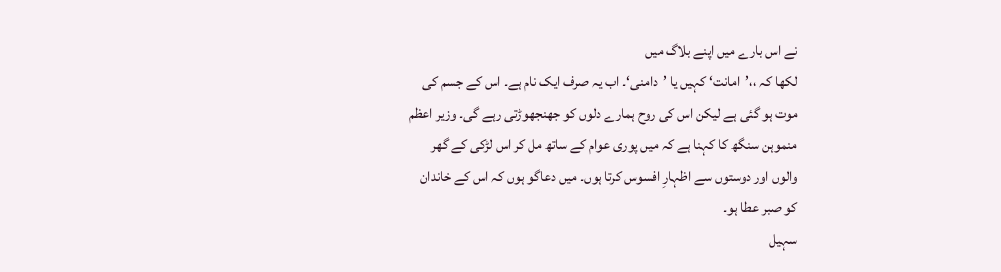نے اس بارے میں اپنے بلاگ میں
لکھا کہ ،،’امانت‘ کہیں یا ’دامنی‘۔ اب یہ صرف ایک نام ہے۔ اس کے جسم کی
موت ہو گئی ہے لیکن اس کی روح ہمارے دلوں کو جھنجھوڑتی رہے گی۔ وزیر اعظم
منموہن سنگھ کا کہنا ہے کہ میں پوری عوام کے ساتھ مل کر اس لڑکی کے گھر
والوں اور دوستوں سے اظہارِ افسوس کرتا ہوں۔ میں دعاگو ہوں کہ اس کے خاندان
کو صبر عطا ہو۔
سہیل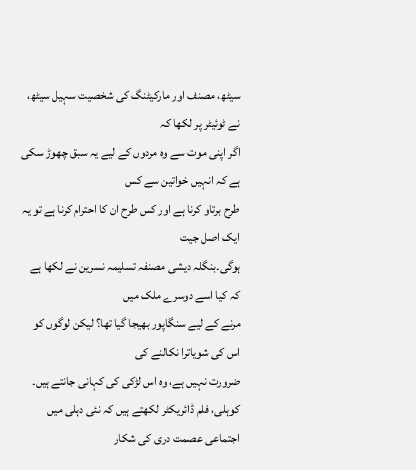سیٹھ، مصنف اور مارکیٹنگ کی شخصیت سہیل سیٹھ، نے ٹوئیٹر پر لکھا کہ
اگر اپنی موت سے وہ مردوں کے لیے یہ سبق چھوڑ سکی ہے کہ انہیں خواتین سے کس
طرح برتاو کرنا ہے اور کس طرح ان کا احترام کرنا ہے تو یہ ایک اصل جیت
ہوگی۔بنگلہ دیشی مصنفہ تسلیمہ نسرین نے لکھا ہے کہ کیا اسے دوسرے ملک میں
مرنے کے لیے سنگاپور بھیجا گیا تھا؟ لیکن لوگوں کو اس کی شویاترا نکالنے کی
ضرورت نہیں ہے، وہ اس لڑکی کی کہانی جانتے ہیں۔
کوہلی، فلم ڈائریکٹر لکھتے ہیں کہ نئی دہلی میں اجتماعی عصمت دری کی شکار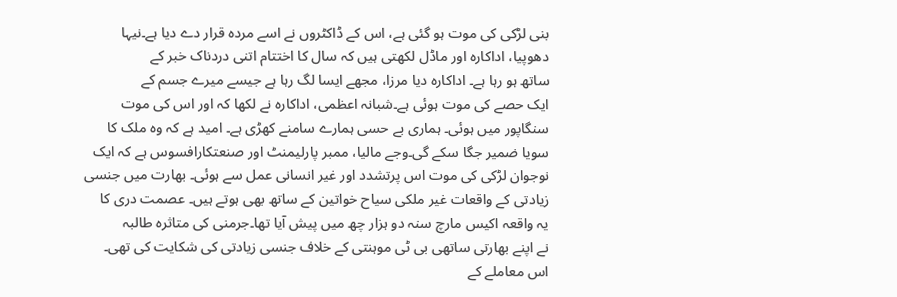بنی لڑکی کی موت ہو گئی ہے، اس کے ڈاکٹروں نے اسے مردہ قرار دے دیا ہے۔نیہا
دھوپیا، اداکارہ اور ماڈل لکھتی ہیں کہ سال کا اختتام اتنی دردناک خبر کے
ساتھ ہو رہا ہے۔ اداکارہ دیا مرزا، مجھے ایسا لگ رہا ہے جیسے میرے جسم کے
ایک حصے کی موت ہوئی ہے۔شبانہ اعظمی، اداکارہ نے لکھا کہ اور اس کی موت
سنگاپور میں ہوئی۔ ہماری بے حسی ہمارے سامنے کھڑی ہے۔ امید ہے کہ وہ ملک کا
سویا ضمیر جگا سکے گی۔وجے مالیا، ممبر پارلیمنٹ اور صنعتکارافسوس ہے کہ ایک
نوجوان لڑکی کی موت اس پرتشدد اور غیر انسانی عمل سے ہوئی۔ بھارت میں جنسی
زیادتی کے واقعات غیر ملکی سیاح خواتین کے ساتھ بھی ہوتے ہیں۔ عصمت دری کا
یہ واقعہ اکیس مارچ سنہ دو ہزار چھ میں پیش آیا تھا۔جرمنی کی متاثرہ طالبہ
نے اپنے بھارتی ساتھی بی ٹی موہنتی کے خلاف جنسی زیادتی کی شکایت کی تھی۔
اس معاملے کے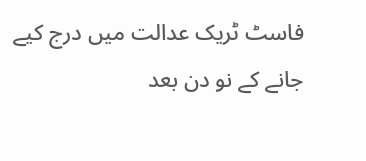فاسٹ ٹریک عدالت میں درج کیے جانے کے نو دن بعد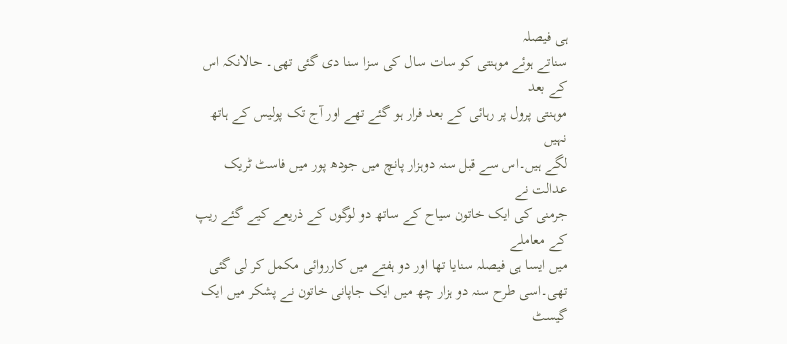ہی فیصلہ
سناتے ہوئے موہنتی کو سات سال کی سزا سنا دی گئی تھی۔ حالانکہ اس کے بعد
موہنتی پرول پر رہائی کے بعد فرار ہو گئے تھے اور آج تک پولیس کے ہاتھ نہیں
لگے ہیں۔اس سے قبل سنہ دوہزار پانچ میں جودھ پور میں فاسٹ ٹریک عدالت نے
جرمنی کی ایک خاتون سیاح کے ساتھ دو لوگوں کے ذریعے کیے گئے ریپ کے معاملے
میں ایسا ہی فیصلہ سنایا تھا اور دو ہفتے میں کارروائی مکمل کر لی گئی
تھی۔اسی طرح سنہ دو ہزار چھ میں ایک جاپانی خاتون نے پشکر میں ایک گیسٹ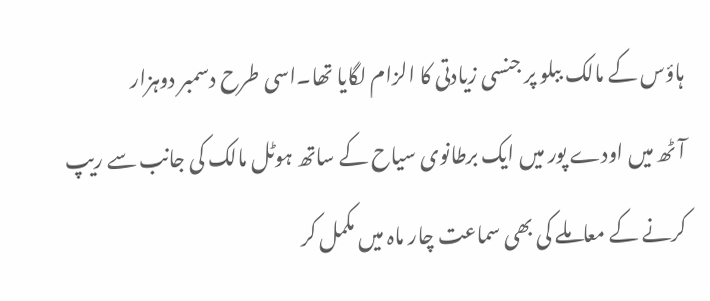ہاؤس کے مالک ببلو پر جنسی زیادتی کا الزام لگایا تھا۔اسی طرح دسمبر دوہزار
آٹھ میں اودے پور میں ایک برطانوی سیاح کے ساتھ ہوٹل مالک کی جانب سے ریپ
کرنے کے معاملے کی بھی سماعت چار ماہ میں مکمل کر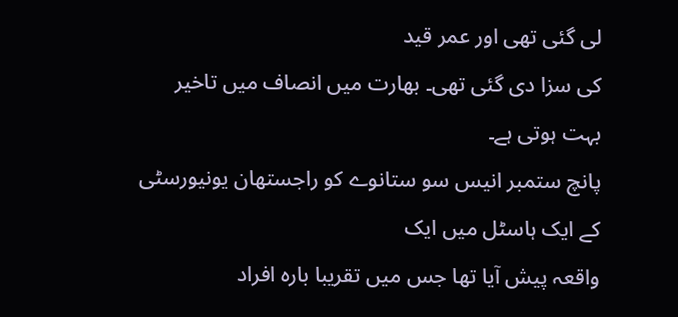لی گئی تھی اور عمر قید
کی سزا دی گئی تھی۔ بھارت میں انصاف میں تاخیر بہت ہوتی ہے۔
پانچ ستمبر انیس سو ستانوے کو راجستھان یونیورسٹی کے ایک ہاسٹل میں ایک
واقعہ پیش آیا تھا جس میں تقریبا بارہ افراد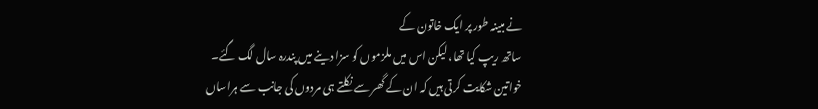نے مبینہ طور پر ایک خاتون کے
ساتھ ریپ کیا تھا، لیکن اس میں ملزموں کو سزا دینے میں پندرہ سال لگ گئے۔
خواتین شکایت کرتی ہیں کہ ان کے گھر سے نکلتے ہی مردوں کی جانب سے ہراساں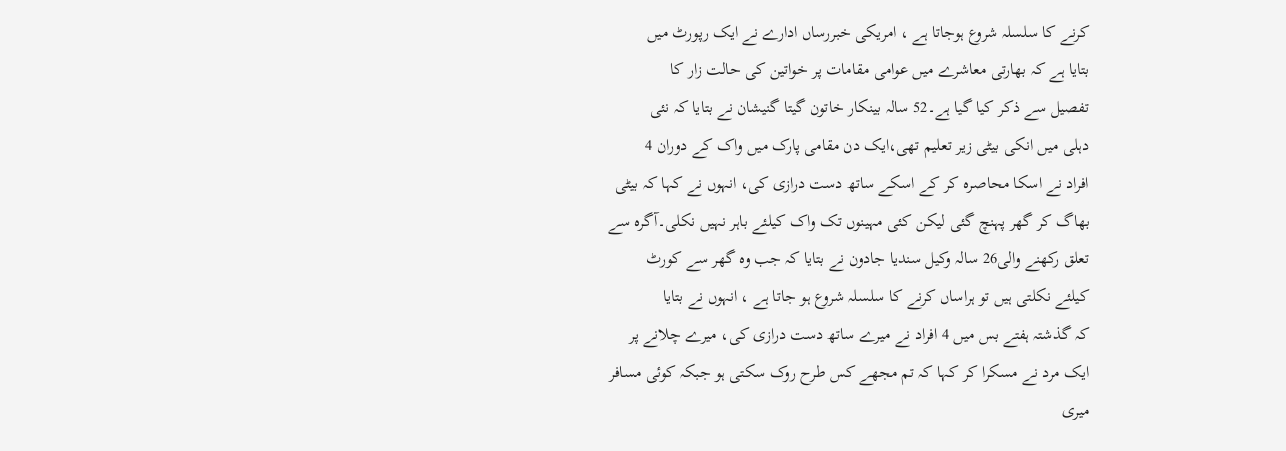کرنے کا سلسلہ شروع ہوجاتا ہے ، امریکی خبررساں ادارے نے ایک رپورٹ میں
بتایا ہے کہ بھارتی معاشرے میں عوامی مقامات پر خواتین کی حالت زار کا
تفصیل سے ذکر کیا گیا ہے۔52 سالہ بینکار خاتون گیتا گنیشان نے بتایا کہ نئی
دہلی میں انکی بیٹی زیر تعلیم تھی،ایک دن مقامی پارک میں واک کے دوران 4
افراد نے اسکا محاصرہ کر کے اسکے ساتھ دست درازی کی، انہوں نے کہا کہ بیٹی
بھاگ کر گھر پہنچ گئی لیکن کئی مہینوں تک واک کیلئے باہر نہیں نکلی۔آگرہ سے
تعلق رکھنے والی26 سالہ وکیل سندیا جادون نے بتایا کہ جب وہ گھر سے کورٹ
کیلئے نکلتی ہیں تو ہراساں کرنے کا سلسلہ شروع ہو جاتا ہے ، انہوں نے بتایا
کہ گذشتہ ہفتے بس میں 4 افراد نے میرے ساتھ دست درازی کی، میرے چلانے پر
ایک مرد نے مسکرا کر کہا کہ تم مجھے کس طرح روک سکتی ہو جبکہ کوئی مسافر
میری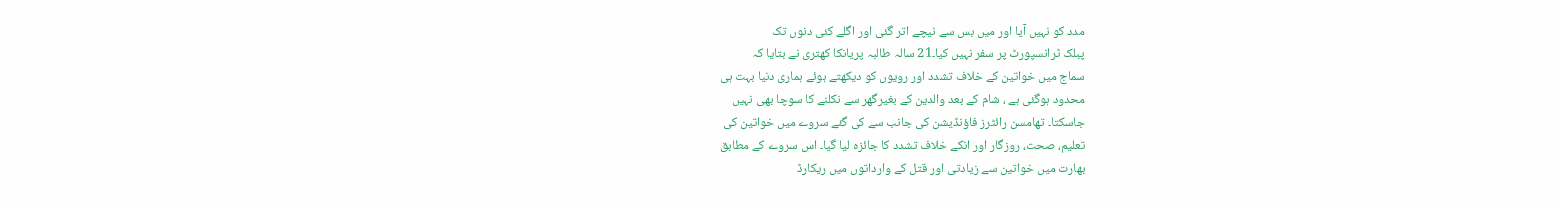مدد کو نہیں آیا اور میں بس سے نیچے اتر گئی اور اگلے کئی دنوں تک
پبلک ٹرانسپورٹ پر سفر نہیں کیا۔21 سالہ طالبہ پریانکا کھتری نے بتایا کہ
سماج میں خواتین کے خلاف تشدد اور رویوں کو دیکھتے ہوئے ہماری دنیا بہت ہی
محدود ہوگئی ہے ، شام کے بعد والدین کے بغیرگھر سے نکلنے کا سوچا بھی نہیں
جاسکتا۔ تھامسن رائٹرز فاؤنڈیشن کی جانب سے کی گئے سروے میں خواتین کی
تعلیم، صحت، روزگار اور انکے خلاف تشدد کا جائزہ لیا گیا۔ اس سروے کے مطابق
بھارت میں خواتین سے زیادتی اور قتل کے وارداتوں میں ریکارڈ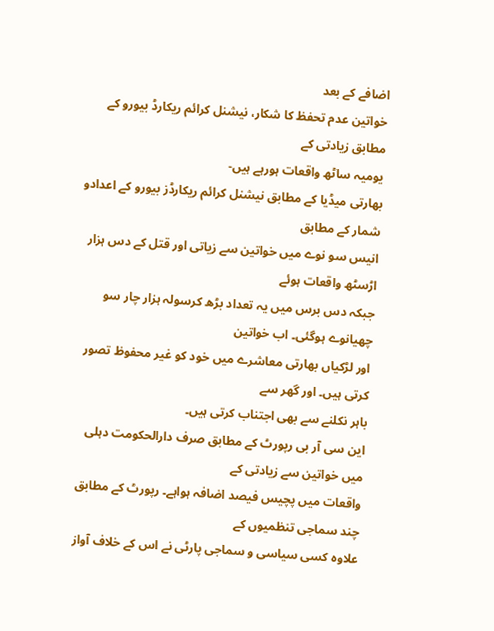اضافے کے بعد
خواتین عدم تحفظ کا شکار، نیشنل کرائم ریکارڈ بیورو کے مطابق زیادتی کے
یومیہ ساٹھ واقعات ہورہے ہیں-
بھارتی میڈیا کے مطابق نیشنل کرائم ریکارڈز بیورو کے اعدادو شمار کے مطابق
انیس سو نوے میں خواتین سے زیاتی اور قتل کے دس ہزار اڑسٹھ واقعات ہوئے
جبکہ دس برس میں یہ تعداد بڑھ کرسولہ ہزار چار سو چھیانوے ہوگئی۔ اب خواتین
اور لڑکیاں بھارتی معاشرے میں خود کو غیر محفوظ تصور کرتی ہیں۔ اور گھر سے
باہر نکلنے سے بھی اجتناب کرتی ہیں۔
این سی آر بی رپورٹ کے مطابق صرف دارالحکومت دہلی میں خواتین سے زیادتی کے
واقعات میں پچیس فیصد اضافہ ہواہے۔ رپورٹ کے مطابق چند سماجی تنظمیوں کے
علاوہ کسی سیاسی و سماجی پارٹی نے اس کے خلاف آواز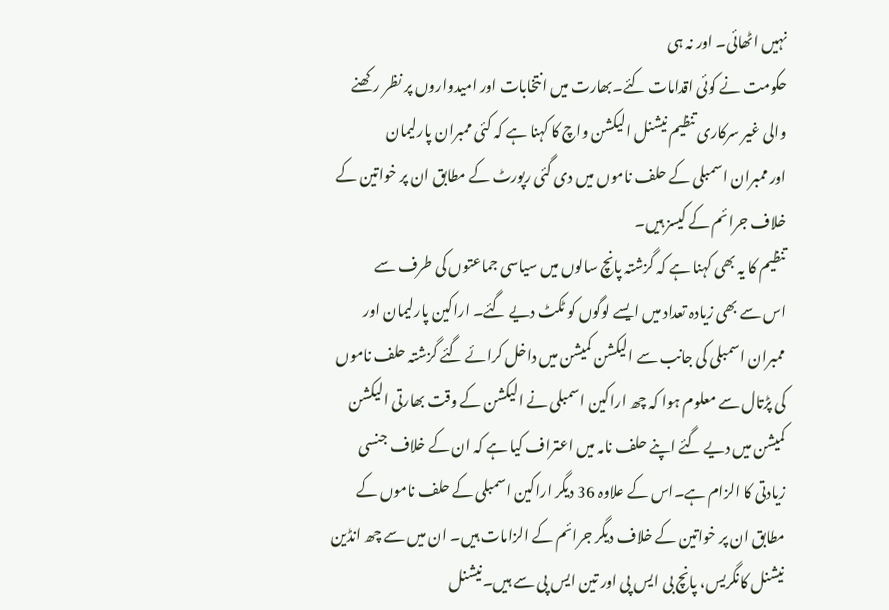نہیں اٹھائی۔ اور نہ ہی
حکومت نے کوئی اقدامات کئے۔بھارت میں انتخابات اور امیدواروں پر نظر رکھنے
والی غیر سرکاری تنظیم نیشنل الیکشن واچ کا کہنا ہے کہ کئی ممبران پارلیمان
اور ممبران اسمبلی کے حلف ناموں میں دی گئی رپورٹ کے مطابق ان پر خواتین کے
خلاف جرائم کے کیسز ہیں۔
تنظیم کا یہ بھی کہنا ہے کہ گزشتہ پانچ سالوں میں سیاسی جماعتوں کی طرف سے
اس سے بھی زیادہ تعداد میں ایسے لوگوں کو ٹکٹ دیے گئے۔ اراکین پارلیمان اور
ممبران اسمبلی کی جانب سے الیکشن کمیشن میں داخل کرائے گئے گزشتہ حلف ناموں
کی پڑتال سے معلوم ہوا کہ چھ اراکین اسمبلی نے الیکشن کے وقت بھارتی الیکشن
کمیشن میں دیے گئے اپنے حلف نامہ میں اعتراف کیا ہے کہ ان کے خلاف جنسی
زیادتی کا الزام ہے۔اس کے علاوہ 36 دیگر اراکین اسمبلی کے حلف ناموں کے
مطابق ان پر خواتین کے خلاف دیگر جرائم کے الزامات ہیں۔ ان میں سے چھ انڈین
نیشنل کانگریس، پانچ بی ایس پی اور تین ایس پی سے ہیں۔نیشنل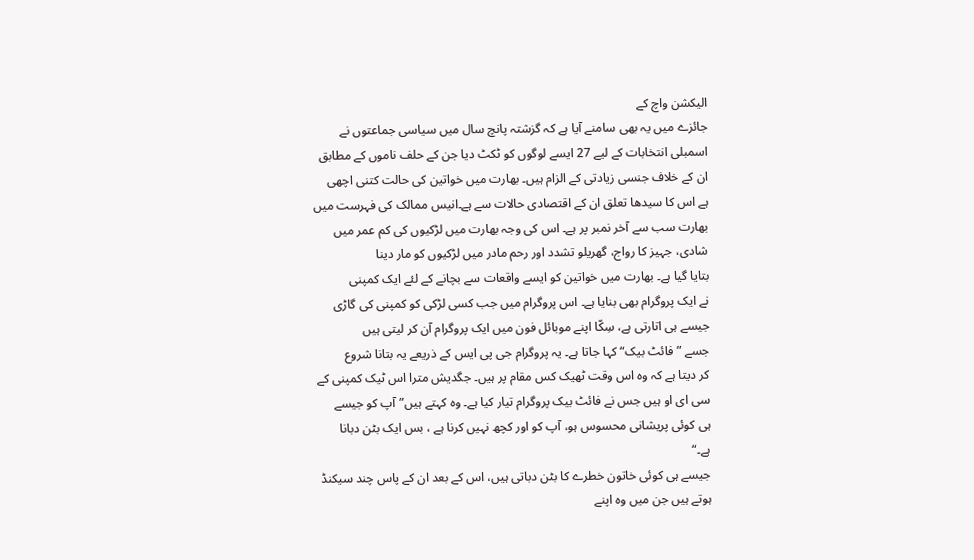الیکشن واچ کے
جائزے میں یہ بھی سامنے آیا ہے کہ گزشتہ پانچ سال میں سیاسی جماعتوں نے
اسمبلی انتخابات کے لیے 27 ایسے لوگوں کو ٹکٹ دیا جن کے حلف ناموں کے مطابق
ان کے خلاف جنسی زیادتی کے الزام ہیں۔ بھارت میں خواتین کی حالت کتنی اچھی
ہے اس کا سیدھا تعلق ان کے اقتصادی حالات سے ہے۔انیس ممالک کی فہرست میں
بھارت سب سے آخر نمبر پر ہے۔ اس کی وجہ بھارت میں لڑکیوں کی کم عمر میں
شادی، جہیز کا رواج، گھریلو تشدد اور رحم مادر میں لڑکیوں کو مار دینا
بتایا گیا ہے۔ بھارت میں خواتین کو ایسے واقعات سے بچانے کے لئے ایک کمپنی
نے ایک پروگرام بھی بنایا ہے۔ اس پروگرام میں جب کسی لڑکی کو کمپنی کی گاڑی
جیسے ہی اتارتی ہے، سِکّا اپنے موبائل فون میں ایک پروگرام آن کر لیتی ہیں
جسے ”فائٹ بیک“ کہا جاتا ہے۔ یہ پروگرام جی پی ایس کے ذریعے یہ بتانا شروع
کر دیتا ہے کہ وہ اس وقت ٹھیک کس مقام پر ہیں۔ جگدیش مترا اس ٹیک کمپنی کے
سی ای او ہیں جس نے فائٹ بیک پروگرام تیار کیا ہے۔ وہ کہتے ہیں”آپ کو جیسے
ہی کوئی پریشانی محسوس ہو، آپ کو اور کچھ نہیں کرنا ہے ، بس ایک بٹن دبانا
ہے۔“
جیسے ہی کوئی خاتون خطرے کا بٹن دباتی ہیں، اس کے بعد ان کے پاس چند سیکنڈ
ہوتے ہیں جن میں وہ اپنے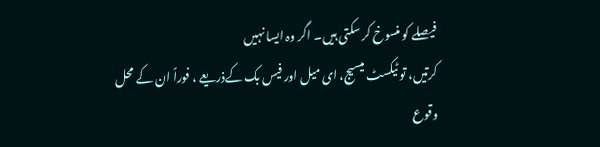فیصلے کو منسوخ کر سکتی ہیں۔ اگر وہ ایسا نہیں
کرتیں، تو ٹیکسٹ میسیج، ای میل اور فیس بک کےذریعے ، فوراً ان کے محل وقوع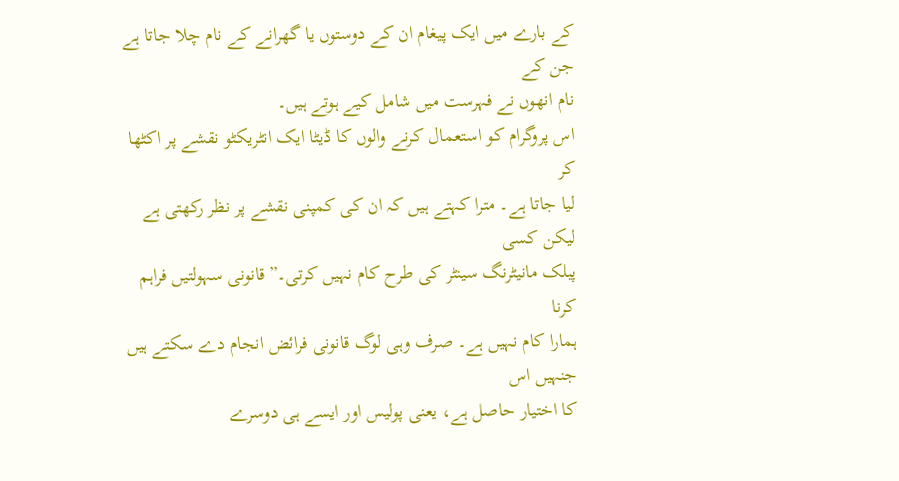کے بارے میں ایک پیغام ان کے دوستوں یا گھرانے کے نام چلا جاتا ہے جن کے
نام انھوں نے فہرست میں شامل کیے ہوتے ہیں۔
اس پروگرام کو استعمال کرنے والوں کا ڈیٹا ایک انٹریکٹو نقشے پر اکٹھا کر
لیا جاتا ہے۔ مترا کہتے ہیں کہ ان کی کمپنی نقشے پر نظر رکھتی ہے لیکن کسی
پبلک مانیٹرنگ سینٹر کی طرح کام نہیں کرتی۔”قانونی سہولتیں فراہم کرنا
ہمارا کام نہیں ہے۔ صرف وہی لوگ قانونی فرائض انجام دے سکتے ہیں جنہیں اس
کا اختیار حاصل ہے، یعنی پولیس اور ایسے ہی دوسرے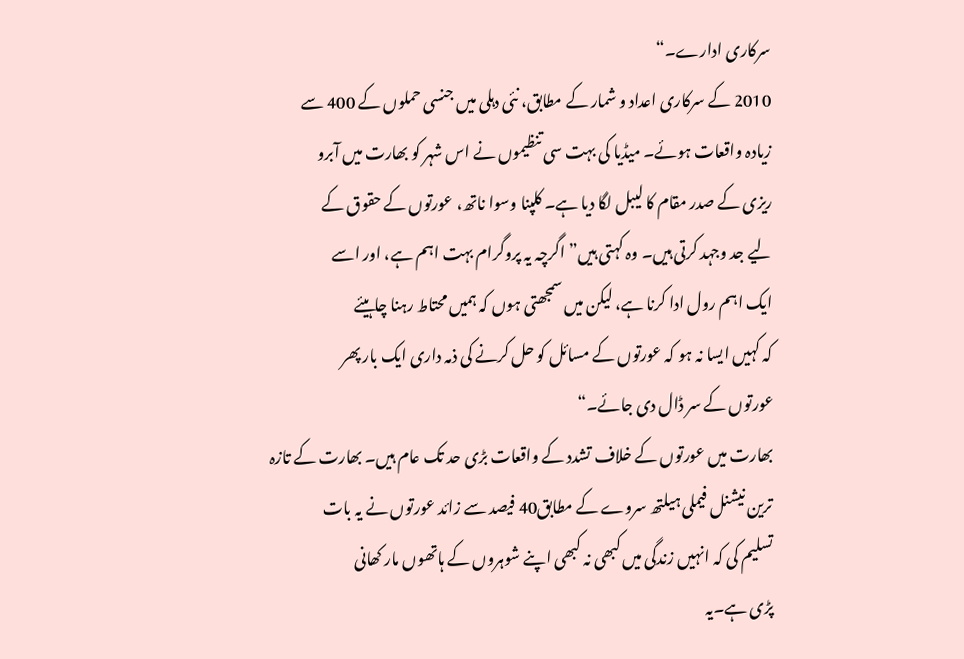سرکاری ادارے۔“
2010 کے سرکاری اعداد و شمار کے مطابق، نئی دہلی میں جنسی حملوں کے 400 سے
زیادہ واقعات ہوئے۔ میڈیا کی بہت سی تنظیموں نے اس شہر کو بھارت میں آبرو
ریزی کے صدر مقام کا لیبل لگا دیا ہے۔ کلپنا وسوا ناتھ، عورتوں کے حقوق کے
لیے جد وجہد کرتی ہیں۔ وہ کہتی ہیں” اگرچہ یہ پروگرام بہت اہم ہے، اور اسے
ایک اہم رول ادا کرنا ہے، لیکن میں سمجھتی ہوں کہ ہمیں محتاط رہنا چاہیئے
کہ کہیں ایسا نہ ہو کہ عورتوں کے مسائل کو حل کرنے کی ذمہ داری ایک بار پھر
عورتوں کے سر ڈال دی جائے۔“
بھارت میں عورتوں کے خلاف تشدد کے واقعات بڑی حد تک عام ہیں۔ بھارت کے تازہ
ترین نیشنل فیملی ہیلتھ سروے کے مطابق40 فیصد سے زائد عورتوں نے یہ بات
تسلیم کی کہ انہیں زندگی میں کبھی نہ کبھی اپنے شوہروں کے ہاتھوں مار کھانی
پڑی ہے۔یہ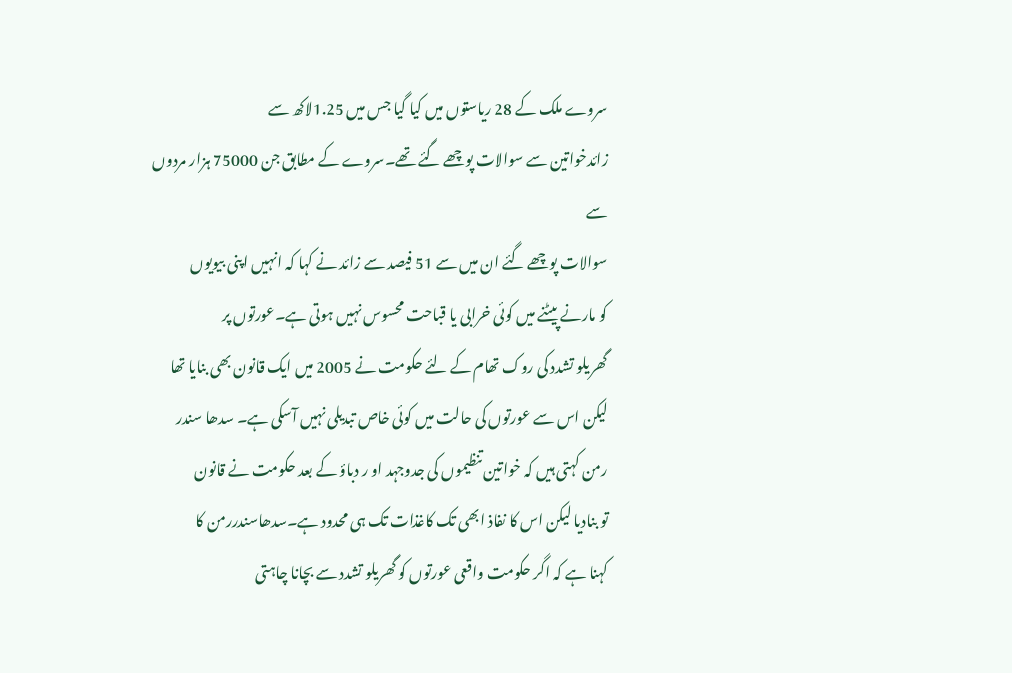سروے ملک کے 28 ریاستوں میں کیا گیا جس میں 1.25لاکھ سے
زائدخواتین سے سوالات پوچھے گئے تھے۔سروے کے مطابق جن 75000 ہزار مردوں سے
سوالات پوچھے گئے ان میں سے 51 فیصد سے زائد نے کہا کہ انہیں اپنی بیویوں
کو مارنے پیٹنے میں کوئی خرابی یا قباحت محسوس نہیں ہوتی ہے۔عورتوں پر
گھریلو تشدد کی روک تھام کے لئے حکومت نے 2005 میں ایک قانون بھی بنایا تھا
لیکن اس سے عورتوں کی حالت میں کوئی خاص تبدیلی نہیں آسکی ہے۔ سدھا سندر
رمن کہتی ہیں کہ خواتین تنظیموں کی جدوجہد او ر دباؤ کے بعد حکومت نے قانون
تو بنادیا لیکن اس کا نفاذ ابھی تک کاغذات تک ہی محدود ہے۔سدھاسندررمن کا
کہنا ہے کہ اگر حکومت واقعی عورتوں کو گھریلو تشدد سے بچانا چاہتی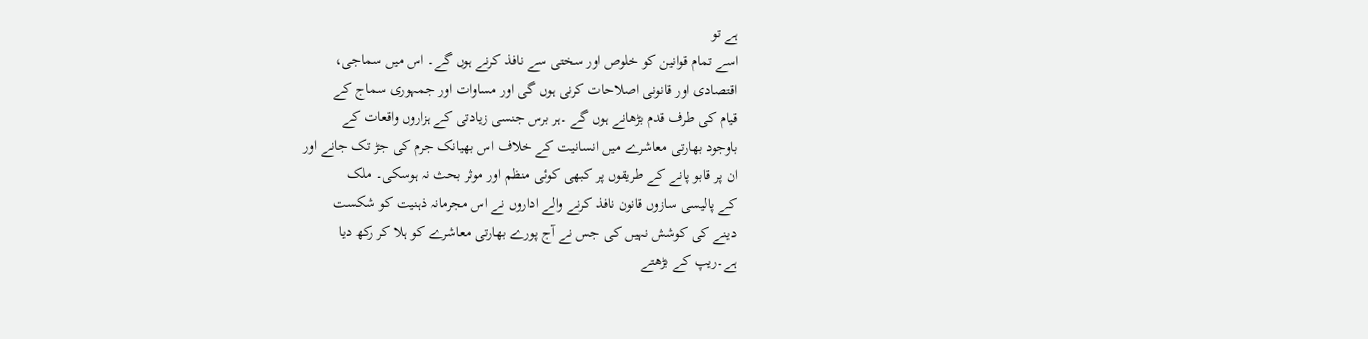ہے تو
اسے تمام قوانین کو خلوص اور سختی سے نافذ کرنے ہوں گے۔ اس میں سماجی،
اقتصادی اور قانونی اصلاحات کرنی ہوں گی اور مساوات اور جمہوری سماج کے
قیام کی طرف قدم بڑھانے ہوں گے ۔ہر برس جنسی زیادتی کے ہزاروں واقعات کے
باوجود بھارتی معاشرے میں انسانیت کے خلاف اس بھیانک جرم کی جڑ تک جانے اور
ان پر قابو پانے کے طریقوں پر کبھی کوئی منظم اور موثر بحث نہ ہوسکی۔ ملک
کے پالیسی سازوں قانون نافذ کرنے والے اداروں نے اس مجرمانہ ذہنیت کو شکست
دینے کی کوشش نہیں کی جس نے آج پورے بھارتی معاشرے کو ہلا کر رکھ دیا
ہے۔ریپ کے بڑھتے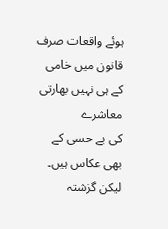ہوئے واقعات صرف قانون میں خامی کے ہی نہیں بھارتی معاشرے
کی بے حسی کے بھی عکاس ہیں۔
لیکن گزشتہ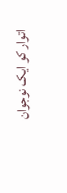اتوار کو ایک نوجوان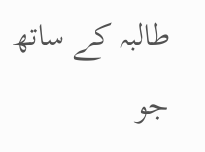طالبہ کے ساتھ جو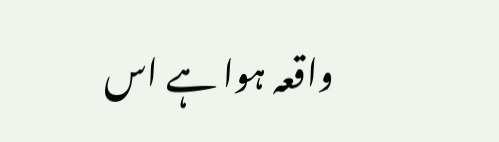واقعہ ہوا ہے اس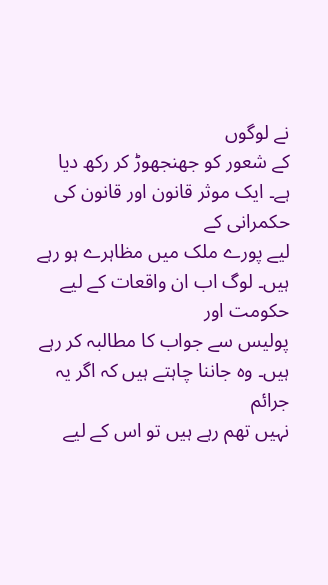نے لوگوں
کے شعور کو جھنجھوڑ کر رکھ دیا ہے۔ ایک موثر قانون اور قانون کی حکمرانی کے
لیے پورے ملک میں مظاہرے ہو رہے ہیں۔ لوگ اب ان واقعات کے لیے حکومت اور
پولیس سے جواب کا مطالبہ کر رہے ہیں۔ وہ جاننا چاہتے ہیں کہ اگر یہ جرائم
نہیں تھم رہے ہیں تو اس کے لیے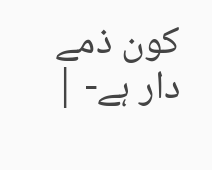کون ذمے دار ہے- |